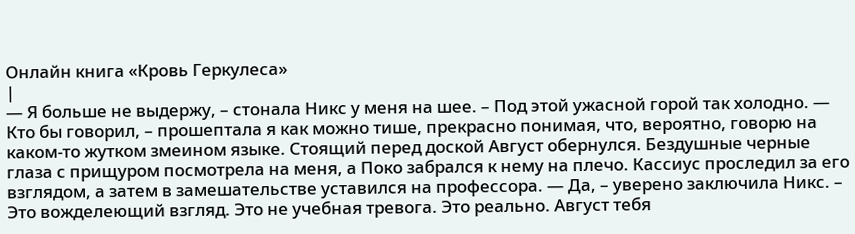Онлайн книга «Кровь Геркулеса»
|
— Я больше не выдержу, – стонала Никс у меня на шее. – Под этой ужасной горой так холодно. — Кто бы говорил, – прошептала я как можно тише, прекрасно понимая, что, вероятно, говорю на каком-то жутком змеином языке. Стоящий перед доской Август обернулся. Бездушные черные глаза с прищуром посмотрела на меня, а Поко забрался к нему на плечо. Кассиус проследил за его взглядом, а затем в замешательстве уставился на профессора. — Да, – уверено заключила Никс. – Это вожделеющий взгляд. Это не учебная тревога. Это реально. Август тебя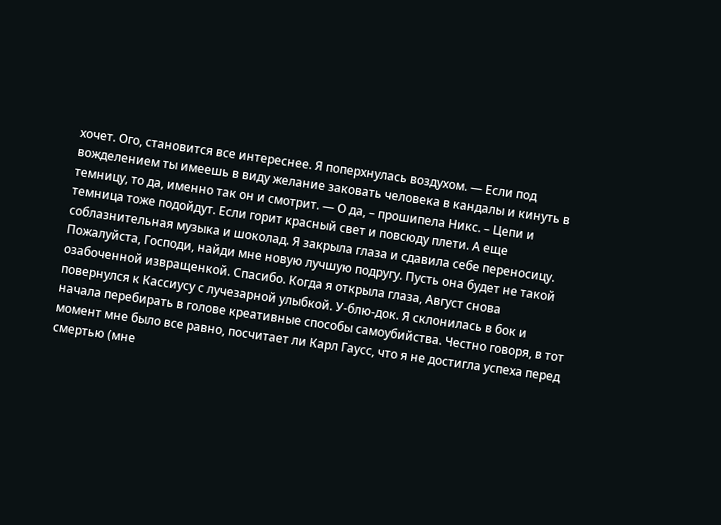хочет. Ого, становится все интереснее. Я поперхнулась воздухом. — Если под вожделением ты имеешь в виду желание заковать человека в кандалы и кинуть в темницу, то да, именно так он и смотрит. — О да, – прошипела Никс. – Цепи и темница тоже подойдут. Если горит красный свет и повсюду плети. А еще соблазнительная музыка и шоколад. Я закрыла глаза и сдавила себе переносицу. Пожалуйста, Господи, найди мне новую лучшую подругу. Пусть она будет не такой озабоченной извращенкой. Спасибо. Когда я открыла глаза, Август снова повернулся к Кассиусу с лучезарной улыбкой. У-блю-док. Я склонилась в бок и начала перебирать в голове креативные способы самоубийства. Честно говоря, в тот момент мне было все равно, посчитает ли Карл Гаусс, что я не достигла успеха перед смертью (мне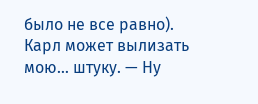было не все равно). Карл может вылизать мою… штуку. — Ну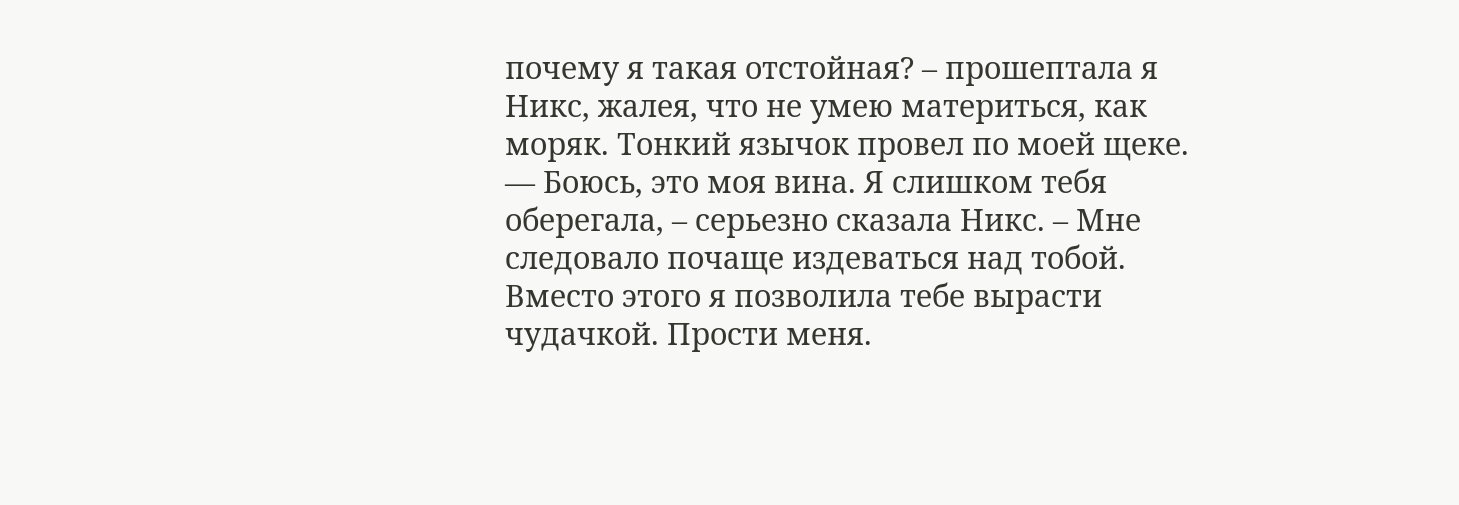почему я такая отстойная? – прошептала я Никс, жалея, что не умею материться, как моряк. Тонкий язычок провел по моей щеке. — Боюсь, это моя вина. Я слишком тебя оберегала, – серьезно сказала Никс. – Мне следовало почаще издеваться над тобой. Вместо этого я позволила тебе вырасти чудачкой. Прости меня.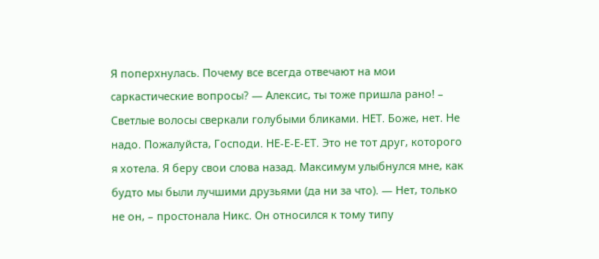Я поперхнулась. Почему все всегда отвечают на мои саркастические вопросы? — Алексис, ты тоже пришла рано! – Светлые волосы сверкали голубыми бликами. НЕТ. Боже, нет. Не надо. Пожалуйста, Господи. НЕ-Е-Е-ЕТ. Это не тот друг, которого я хотела. Я беру свои слова назад. Максимум улыбнулся мне, как будто мы были лучшими друзьями (да ни за что). — Нет, только не он, – простонала Никс. Он относился к тому типу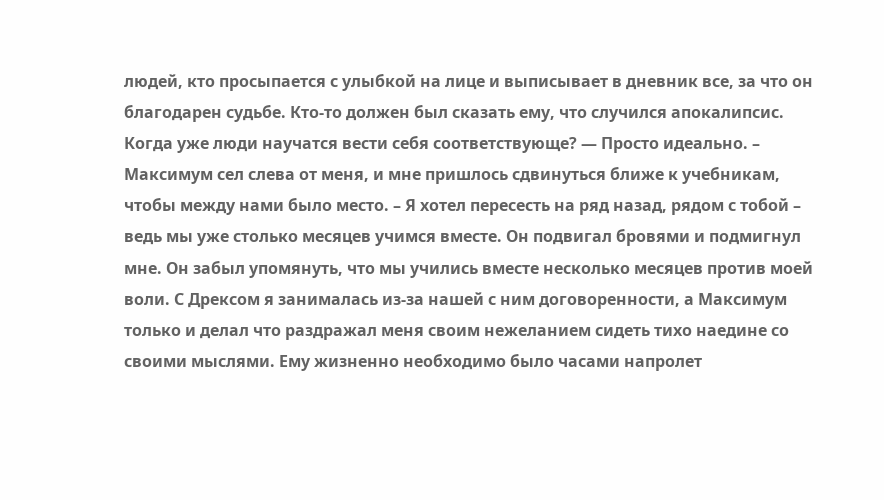людей, кто просыпается с улыбкой на лице и выписывает в дневник все, за что он благодарен судьбе. Кто-то должен был сказать ему, что случился апокалипсис. Когда уже люди научатся вести себя соответствующе? — Просто идеально. – Максимум сел слева от меня, и мне пришлось сдвинуться ближе к учебникам, чтобы между нами было место. – Я хотел пересесть на ряд назад, рядом с тобой – ведь мы уже столько месяцев учимся вместе. Он подвигал бровями и подмигнул мне. Он забыл упомянуть, что мы учились вместе несколько месяцев против моей воли. С Дрексом я занималась из-за нашей с ним договоренности, а Максимум только и делал что раздражал меня своим нежеланием сидеть тихо наедине со своими мыслями. Ему жизненно необходимо было часами напролет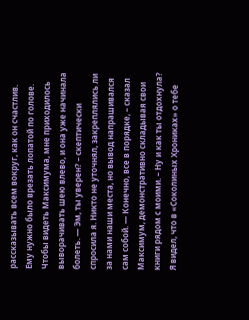рассказывать всем вокруг, как он счастлив. Ему нужно было врезать лопатой по голове. Чтобы видеть Максимума, мне приходилось выворачивать шею влево, и она уже начинала болеть. — Эм, ты уверен? – скептически спросила я. Никто не уточнял, закреплялись ли за нами наши места, но вывод напрашивался сам собой. — Конечно, все в порядке, – сказал Максимум, демонстративно складывая свои книги рядом с моими. – Ну и как ты отдохнула? Я видел, что в «Соколиных Хрониках» о тебе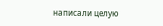написали целую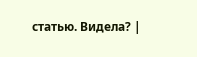статью. Видела? |